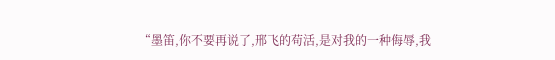“墨笛,你不要再说了,邢飞的苟活,是对我的一种侮辱,我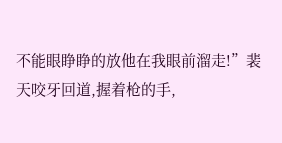不能眼睁睁的放他在我眼前溜走!”裴天咬牙回道,握着枪的手,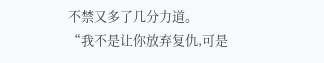不禁又多了几分力道。
“我不是让你放弃复仇,可是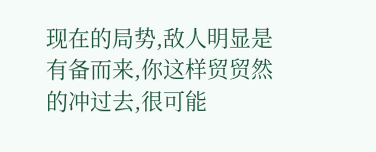现在的局势,敌人明显是有备而来,你这样贸贸然的冲过去,很可能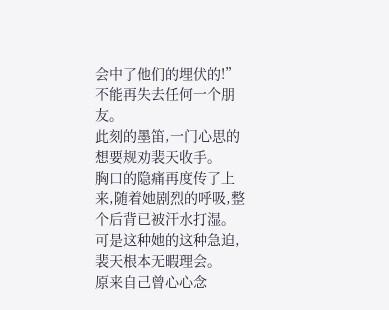会中了他们的埋伏的!”
不能再失去任何一个朋友。
此刻的墨笛,一门心思的想要规劝裴天收手。
胸口的隐痛再度传了上来,随着她剧烈的呼吸,整个后背已被汗水打湿。
可是这种她的这种急迫,裴天根本无暇理会。
原来自己曾心心念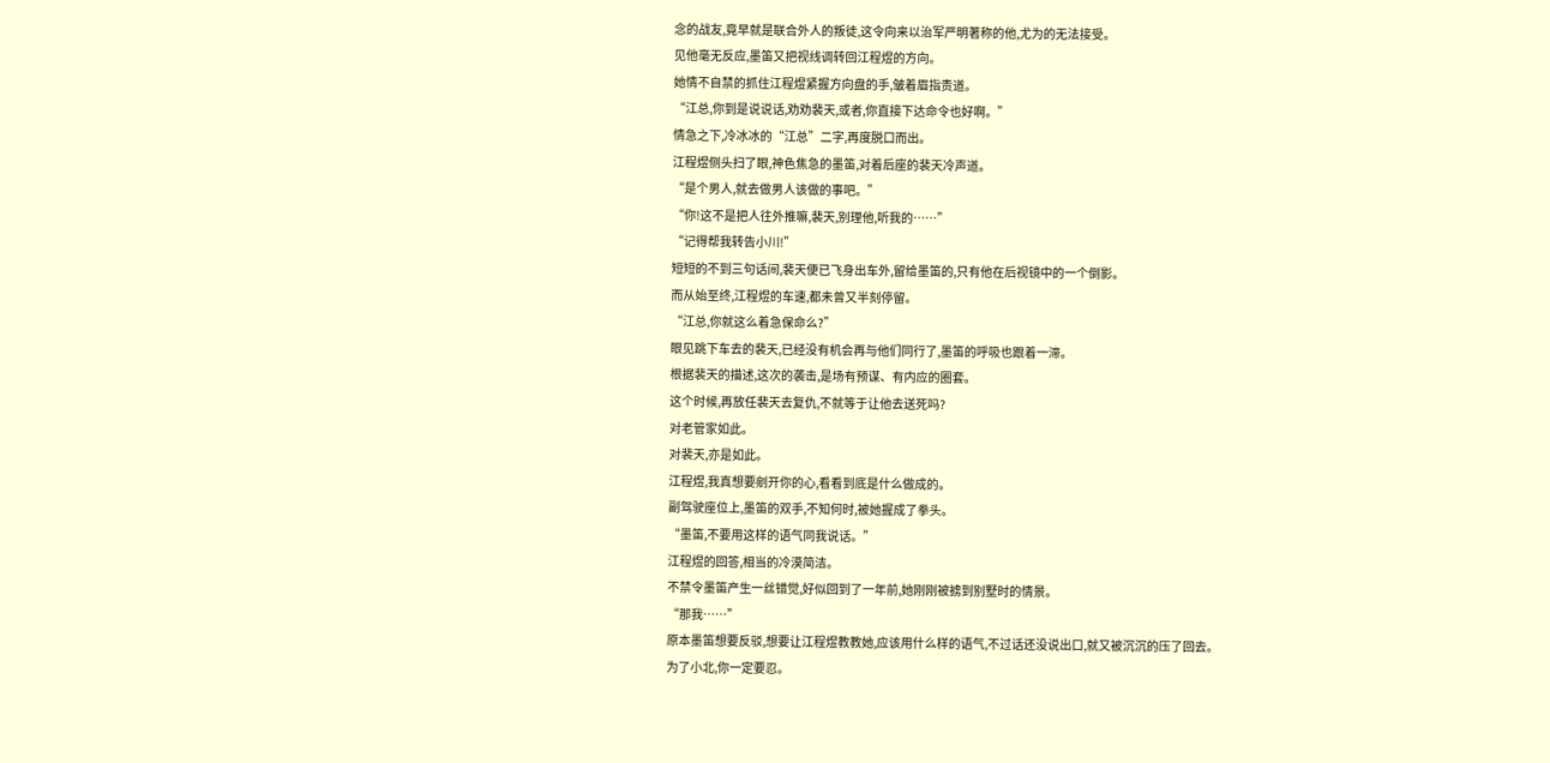念的战友,竟早就是联合外人的叛徒,这令向来以治军严明著称的他,尤为的无法接受。
见他毫无反应,墨笛又把视线调转回江程煜的方向。
她情不自禁的抓住江程煜紧握方向盘的手,皱着眉指责道。
“江总,你到是说说话,劝劝裴天,或者,你直接下达命令也好啊。”
情急之下,冷冰冰的“江总”二字,再度脱口而出。
江程煜侧头扫了眼,神色焦急的墨笛,对着后座的裴天冷声道。
“是个男人,就去做男人该做的事吧。”
“你!这不是把人往外推嘛,裴天,别理他,听我的……”
“记得帮我转告小川!”
短短的不到三句话间,裴天便已飞身出车外,留给墨笛的,只有他在后视镜中的一个倒影。
而从始至终,江程煜的车速,都未曾又半刻停留。
“江总,你就这么着急保命么?”
眼见跳下车去的裴天,已经没有机会再与他们同行了,墨笛的呼吸也跟着一滞。
根据裴天的描述,这次的袭击,是场有预谋、有内应的圈套。
这个时候,再放任裴天去复仇,不就等于让他去送死吗?
对老管家如此。
对裴天,亦是如此。
江程煜,我真想要剜开你的心,看看到底是什么做成的。
副驾驶座位上,墨笛的双手,不知何时,被她握成了拳头。
“墨笛,不要用这样的语气同我说话。”
江程煜的回答,相当的冷漠简洁。
不禁令墨笛产生一丝错觉,好似回到了一年前,她刚刚被掳到别墅时的情景。
“那我……”
原本墨笛想要反驳,想要让江程煜教教她,应该用什么样的语气,不过话还没说出口,就又被沉沉的压了回去。
为了小北,你一定要忍。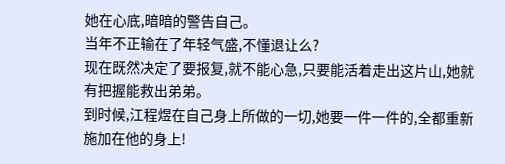她在心底,暗暗的警告自己。
当年不正输在了年轻气盛,不懂退让么?
现在既然决定了要报复,就不能心急,只要能活着走出这片山,她就有把握能救出弟弟。
到时候,江程煜在自己身上所做的一切,她要一件一件的,全都重新施加在他的身上!